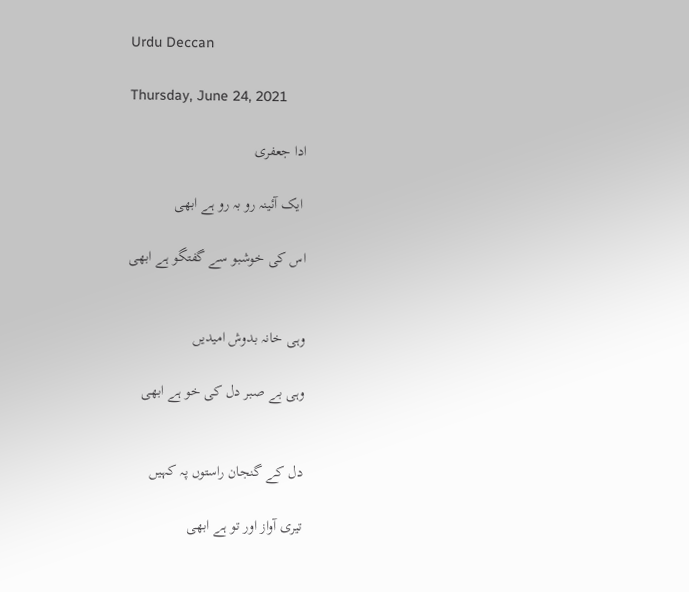Urdu Deccan

Thursday, June 24, 2021

ادا جعفری

 ایک آئینہ رو بہ رو ہے ابھی

اس کی خوشبو سے گفتگو ہے ابھی


وہی خانہ بدوش امیدیں

وہی بے صبر دل کی خو ہے ابھی


دل کے گنجان راستوں پہ کہیں

تیری آواز اور تو ہے ابھی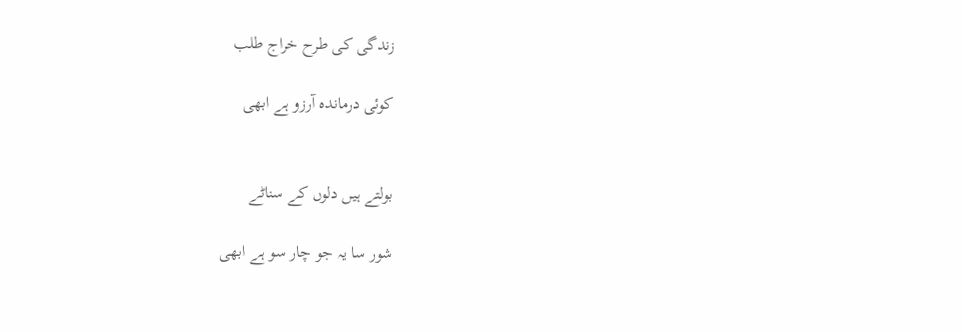زندگی کی طرح خراج طلب

کوئی درماندہ آرزو ہے ابھی


بولتے ہیں دلوں کے سناٹے

شور سا یہ جو چار سو ہے ابھی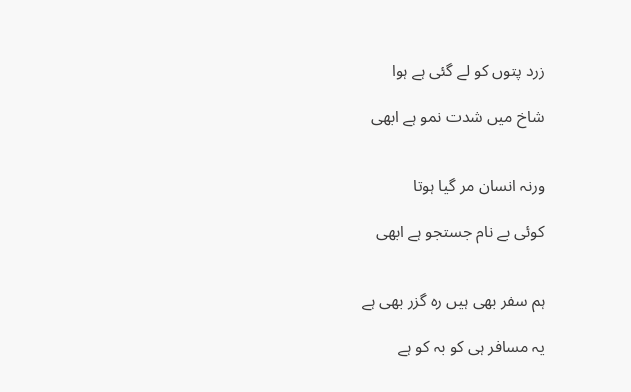زرد پتوں کو لے گئی ہے ہوا

شاخ میں شدت نمو ہے ابھی


ورنہ انسان مر گیا ہوتا

کوئی بے نام جستجو ہے ابھی


ہم سفر بھی ہیں رہ گزر بھی ہے

یہ مسافر ہی کو بہ کو ہے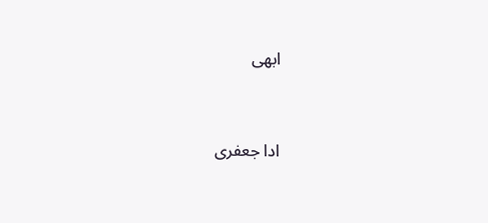ابھی


ادا جعفری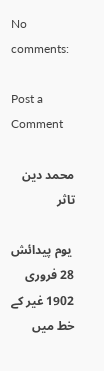No comments:

Post a Comment

محمد دین تاثر

 یوم پیدائش 28 فروری 1902 غیر کے خط میں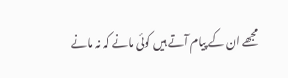مجھے ان کے پیام آتے ہیں کوئی مانے کہ نہ مانے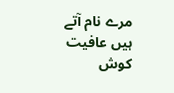مرے نام آتے ہیں عافیت کوش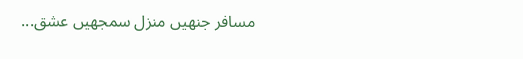مسافر جنھیں منزل سمجھیں عشق...